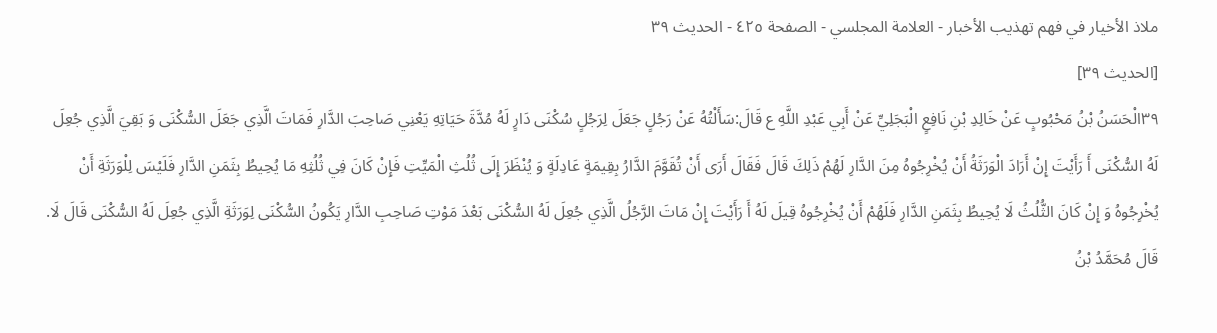ملاذ الأخيار في فهم تهذيب الأخبار - العلامة المجلسي - الصفحة ٤٢٥ - الحديث ٣٩
[الحديث ٣٩]
٣٩الْحَسَنُ بْنُ مَحْبُوبٍ عَنْ خَالِدِ بْنِ نَافِعٍ الْبَجَلِيِّ عَنْ أَبِي عَبْدِ اللَّهِ ع قَالَ:سَأَلْتُهُ عَنْ رَجُلٍ جَعَلَ لِرَجُلٍ سُكْنَى دَارٍ لَهُ مُدَّةَ حَيَاتِهِ يَعْنِي صَاحِبَ الدَّارِ فَمَاتَ الَّذِي جَعَلَ السُّكْنَى وَ بَقِيَ الَّذِي جُعِلَ لَهُ السُّكْنَى أَ رَأَيْتَ إِنْ أَرَادَ الْوَرَثَةُ أَنْ يُخْرِجُوهُ مِنَ الدَّارِ لَهُمْ ذَلِكَ قَالَ فَقَالَ أَرَى أَنْ تُقَوَّمَ الدَّارُ بِقِيمَةٍ عَادِلَةٍ وَ يُنْظَرَ إِلَى ثُلُثِ الْمَيِّتِ فَإِنْ كَانَ فِي ثُلُثِهِ مَا يُحِيطُ بِثَمَنِ الدَّارِ فَلَيْسَ لِلْوَرَثَةِ أَنْ يُخْرِجُوهُ وَ إِنْ كَانَ الثُّلُثُ لَا يُحِيطُ بِثَمَنِ الدَّارِ فَلَهُمْ أَنْ يُخْرِجُوهُ قِيلَ لَهُ أَ رَأَيْتَ إِنْ مَاتَ الرَّجُلُ الَّذِي جُعِلَ لَهُ السُّكْنَى بَعْدَ مَوْتِ صَاحِبِ الدَّارِ يَكُونُ السُّكْنَى لِوَرَثَةِ الَّذِي جُعِلَ لَهُ السُّكْنَى قَالَ لَا.
قَالَ مُحَمَّدُ بْنُ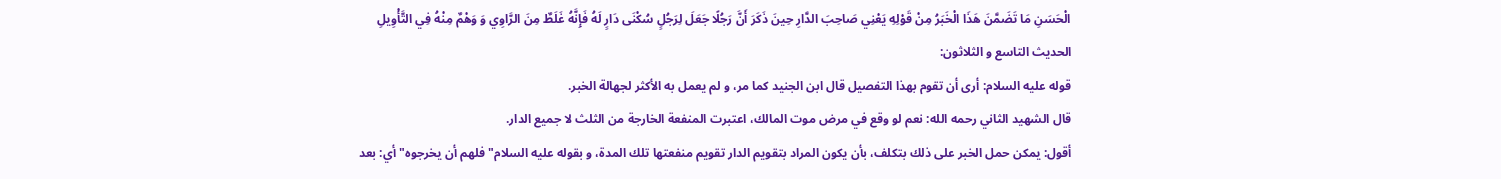الْحَسَنِ مَا تَضَمَّنَ هَذَا الْخَبَرُ مِنْ قَوْلِهِ يَعْنِي صَاحِبَ الدَّارِ حِينَ ذَكَرَ أَنَّ رَجُلًا جَعَلَ لِرَجُلٍ سُكْنَى دَارٍ لَهُ فَإِنَّهُ غَلَطٌ مِنَ الرَّاوِي وَ وَهْمٌ مِنْهُ فِي التَّأْوِيلِ
الحديث التاسع و الثلاثون:
قوله عليه السلام: أرى أن تقوم بهذا التفصيل قال ابن الجنيد كما مر، و لم يعمل به الأكثر لجهالة الخبر.
قال الشهيد الثاني رحمه الله: نعم لو وقع في مرض موت المالك، اعتبرت المنفعة الخارجة من الثلث لا جميع الدار.
أقول: يمكن حمل الخبر على ذلك بتكلف، بأن يكون المراد بتقويم الدار تقويم منفعتها تلك المدة، و بقوله عليه السلام" فلهم أن يخرجوه" أي: بعد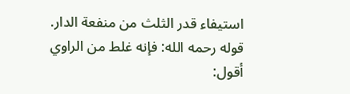استيفاء قدر الثلث من منفعة الدار.
قوله رحمه الله: فإنه غلط من الراوي أقول: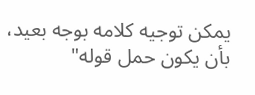يمكن توجيه كلامه بوجه بعيد، بأن يكون حمل قوله"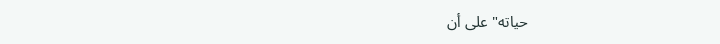حياته" على أن